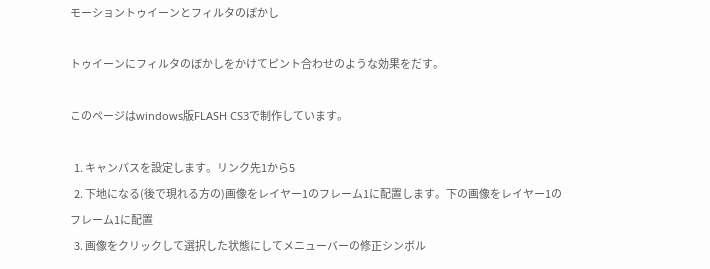モーショントゥイーンとフィルタのぼかし

トゥイーンにフィルタのぼかしをかけてピント合わせのような効果をだす。

このページはwindows版FLASH CS3で制作しています。

  1. キャンパスを設定します。リンク先1から5
  2. 下地になる(後で現れる方の)画像をレイヤー1のフレーム1に配置します。下の画像をレイヤー1のフレーム1に配置
  3. 画像をクリックして選択した状態にしてメニューバーの修正シンボル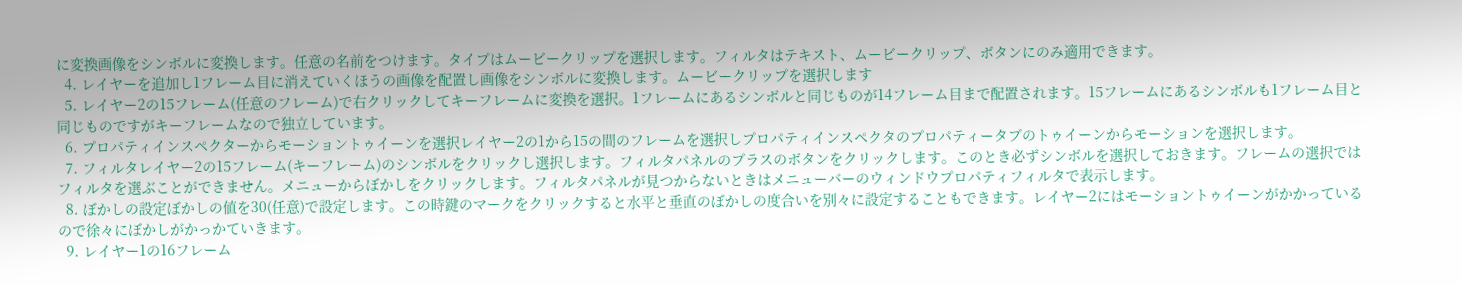に変換画像をシンボルに変換します。任意の名前をつけます。タイプはムービークリップを選択します。フィルタはテキスト、ムービークリップ、ボタンにのみ適用できます。
  4. レイヤーを追加し1フレーム目に消えていくほうの画像を配置し画像をシンボルに変換します。ムービークリップを選択します
  5. レイヤー2の15フレーム(任意のフレーム)で右クリックしてキーフレームに変換を選択。1フレームにあるシンボルと同じものが14フレーム目まで配置されます。15フレームにあるシンボルも1フレーム目と同じものですがキーフレームなので独立しています。
  6. プロパティインスペクターからモーショントゥイーンを選択レイヤー2の1から15の間のフレームを選択しプロパティインスペクタのプロパティータブのトゥイーンからモーションを選択します。
  7. フィルタレイヤー2の15フレーム(キーフレーム)のシンボルをクリックし選択します。フィルタパネルのプラスのボタンをクリックします。このとき必ずシンボルを選択しておきます。フレームの選択ではフィルタを選ぶことができません。メニューからぼかしをクリックします。フィルタパネルが見つからないときはメニューバーのウィンドウプロパティフィルタで表示します。
  8. ぼかしの設定ぼかしの値を30(任意)で設定します。この時鍵のマークをクリックすると水平と垂直のぼかしの度合いを別々に設定することもできます。レイヤー2にはモーショントゥイーンがかかっているので徐々にぼかしがかっかていきます。
  9. レイヤー1の16フレーム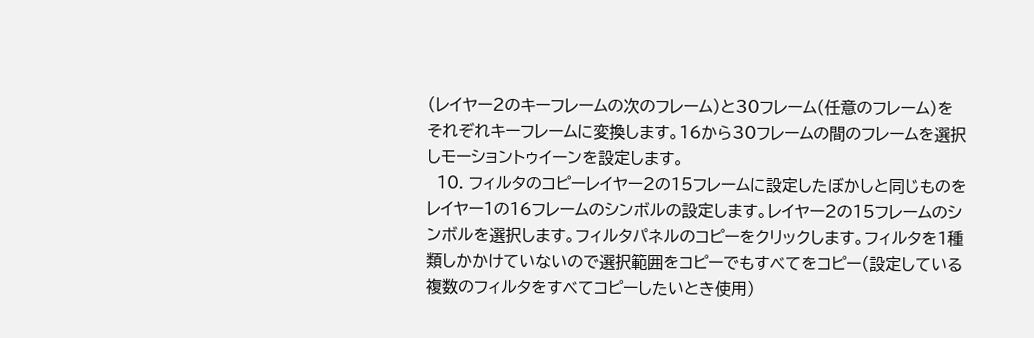(レイヤー2のキーフレームの次のフレーム)と30フレーム(任意のフレーム)をそれぞれキーフレームに変換します。16から30フレームの間のフレームを選択しモーショントゥイーンを設定します。
  10. フィルタのコピーレイヤー2の15フレームに設定したぼかしと同じものをレイヤー1の16フレームのシンボルの設定します。レイヤー2の15フレームのシンボルを選択します。フィルタパネルのコピーをクリックします。フィルタを1種類しかかけていないので選択範囲をコピーでもすべてをコピー(設定している複数のフィルタをすべてコピーしたいとき使用)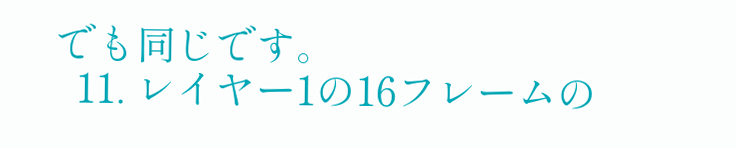でも同じです。
  11. レイヤー1の16フレームの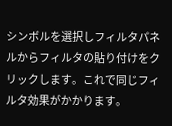シンボルを選択しフィルタパネルからフィルタの貼り付けをクリックします。これで同じフィルタ効果がかかります。